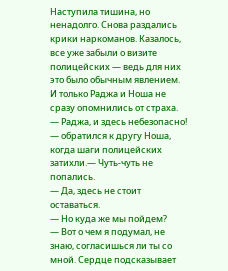Наступила тишина, но ненадолго. Снова раздались крики наркоманов. Казалось, все уже забыли о визите полицейских — ведь для них это было обычным явлением. И только Раджа и Ноша не сразу опомнились от страха.
— Раджа, и здесь небезопасно! — обратился к другу Ноша, когда шаги полицейских затихли.— Чуть-чуть не попались.
— Да, здесь не стоит оставаться.
— Но куда же мы пойдем?
— Вот о чем я подумал, не знаю, согласишься ли ты со мной. Сердце подсказывает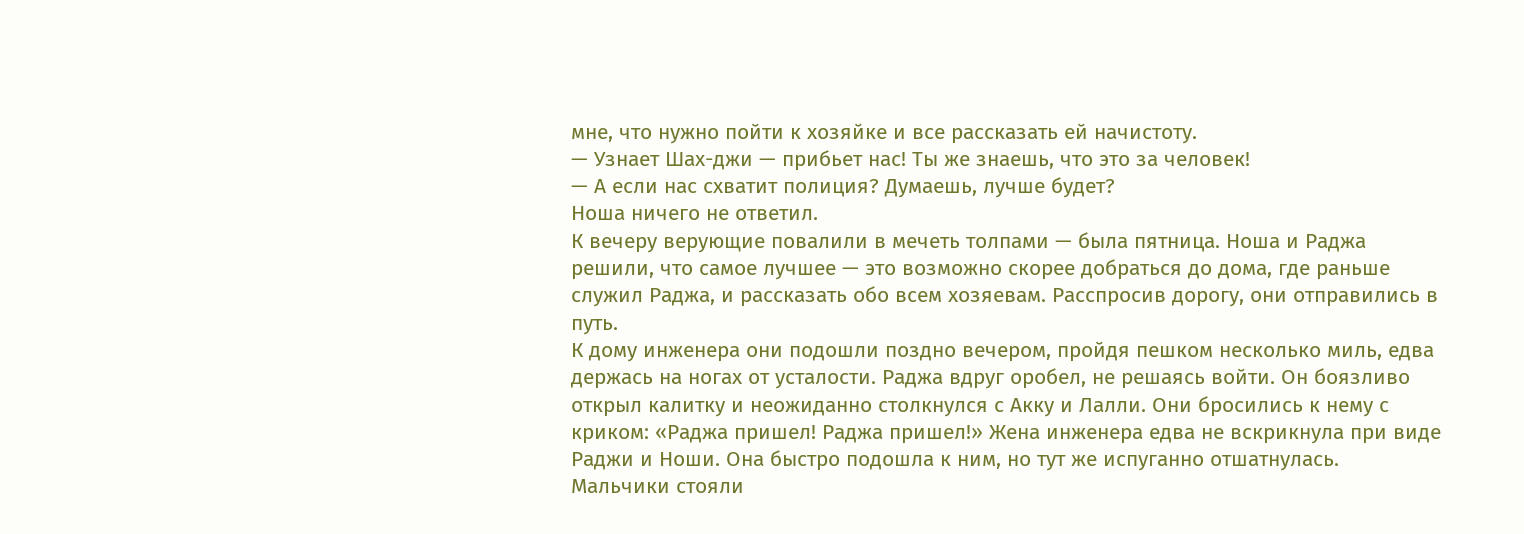мне, что нужно пойти к хозяйке и все рассказать ей начистоту.
— Узнает Шах-джи — прибьет нас! Ты же знаешь, что это за человек!
— А если нас схватит полиция? Думаешь, лучше будет?
Ноша ничего не ответил.
К вечеру верующие повалили в мечеть толпами — была пятница. Ноша и Раджа решили, что самое лучшее — это возможно скорее добраться до дома, где раньше служил Раджа, и рассказать обо всем хозяевам. Расспросив дорогу, они отправились в путь.
К дому инженера они подошли поздно вечером, пройдя пешком несколько миль, едва держась на ногах от усталости. Раджа вдруг оробел, не решаясь войти. Он боязливо открыл калитку и неожиданно столкнулся с Акку и Лалли. Они бросились к нему с криком: «Раджа пришел! Раджа пришел!» Жена инженера едва не вскрикнула при виде Раджи и Ноши. Она быстро подошла к ним, но тут же испуганно отшатнулась. Мальчики стояли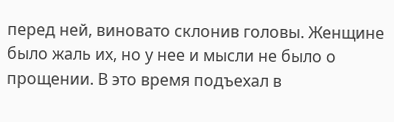перед ней, виновато склонив головы. Женщине было жаль их, но у нее и мысли не было о прощении. В это время подъехал в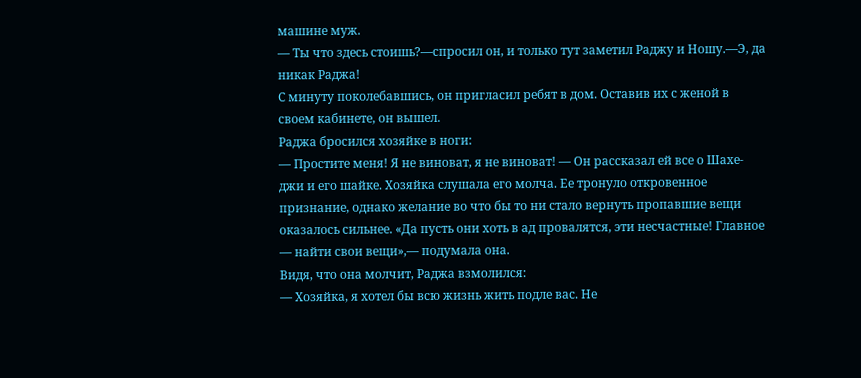машине муж.
— Ты что здесь стоишь?—спросил он, и только тут заметил Раджу и Ношу.—Э, да никак Раджа!
С минуту поколебавшись, он пригласил ребят в дом. Оставив их с женой в своем кабинете, он вышел.
Раджа бросился хозяйке в ноги:
— Простите меня! Я не виноват, я не виноват! — Он рассказал ей все о Шахе-джи и его шайке. Хозяйка слушала его молча. Ее тронуло откровенное признание, однако желание во что бы то ни стало вернуть пропавшие вещи оказалось сильнее. «Да пусть они хоть в ад провалятся, эти несчастные! Главное — найти свои вещи»,— подумала она.
Видя, что она молчит, Раджа взмолился:
— Хозяйка, я хотел бы всю жизнь жить подле вас. Не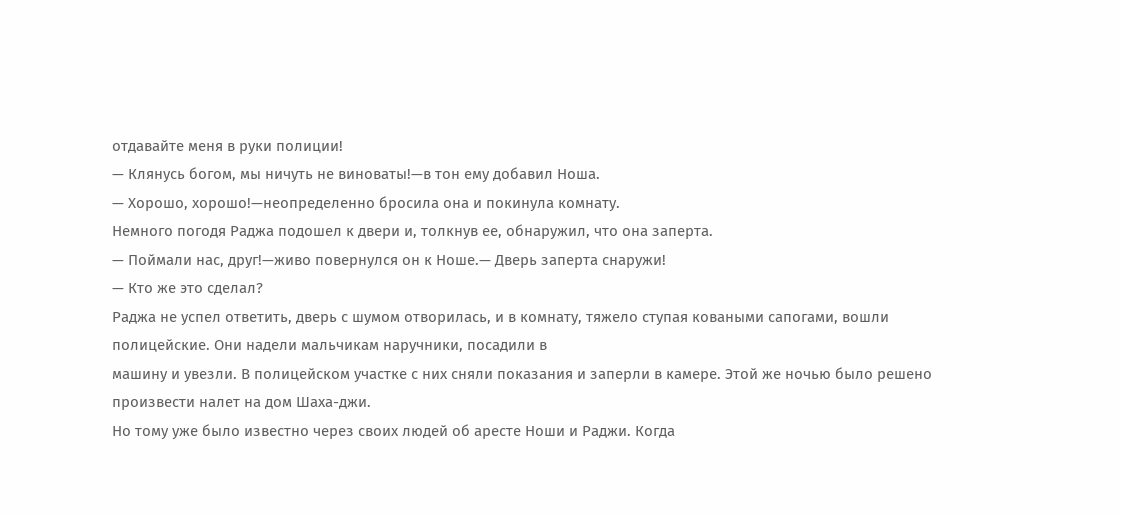отдавайте меня в руки полиции!
— Клянусь богом, мы ничуть не виноваты!—в тон ему добавил Ноша.
— Хорошо, хорошо!—неопределенно бросила она и покинула комнату.
Немного погодя Раджа подошел к двери и, толкнув ее, обнаружил, что она заперта.
— Поймали нас, друг!—живо повернулся он к Ноше.— Дверь заперта снаружи!
— Кто же это сделал?
Раджа не успел ответить, дверь с шумом отворилась, и в комнату, тяжело ступая коваными сапогами, вошли полицейские. Они надели мальчикам наручники, посадили в
машину и увезли. В полицейском участке с них сняли показания и заперли в камере. Этой же ночью было решено произвести налет на дом Шаха-джи.
Но тому уже было известно через своих людей об аресте Ноши и Раджи. Когда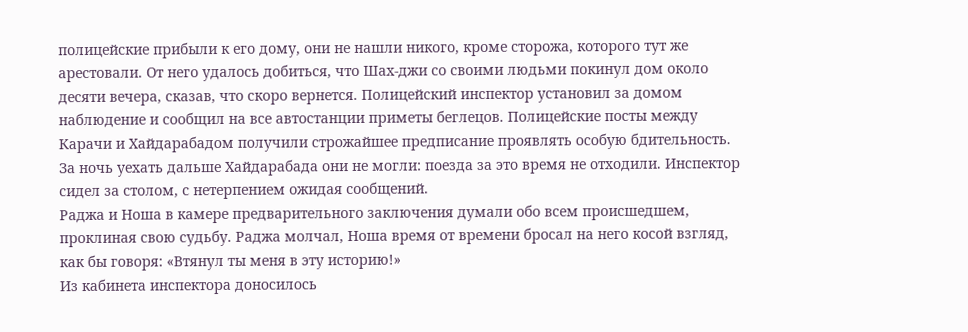полицейские прибыли к его дому, они не нашли никого, кроме сторожа, которого тут же арестовали. От него удалось добиться, что Шах-джи со своими людьми покинул дом около десяти вечера, сказав, что скоро вернется. Полицейский инспектор установил за домом наблюдение и сообщил на все автостанции приметы беглецов. Полицейские посты между Карачи и Хайдарабадом получили строжайшее предписание проявлять особую бдительность. За ночь уехать дальше Хайдарабада они не могли: поезда за это время не отходили. Инспектор сидел за столом, с нетерпением ожидая сообщений.
Раджа и Ноша в камере предварительного заключения думали обо всем происшедшем, проклиная свою судьбу. Раджа молчал, Ноша время от времени бросал на него косой взгляд, как бы говоря: «Втянул ты меня в эту историю!»
Из кабинета инспектора доносилось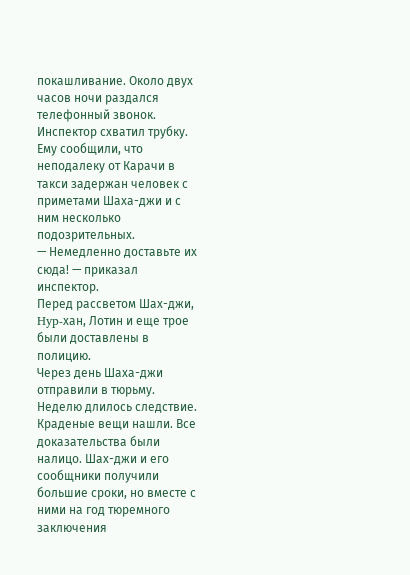покашливание. Около двух часов ночи раздался телефонный звонок. Инспектор схватил трубку. Ему сообщили, что неподалеку от Карачи в такси задержан человек с приметами Шаха-джи и с ним несколько подозрительных.
— Немедленно доставьте их сюда! — приказал инспектор.
Перед рассветом Шах-джи, Hyp-хан, Лотин и еще трое были доставлены в полицию.
Через день Шаха-джи отправили в тюрьму. Неделю длилось следствие. Краденые вещи нашли. Все доказательства были налицо. Шах-джи и его сообщники получили большие сроки, но вместе с ними на год тюремного заключения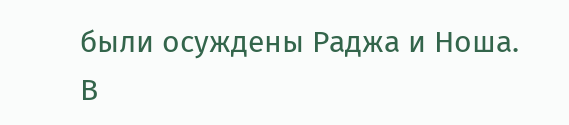были осуждены Раджа и Ноша.
В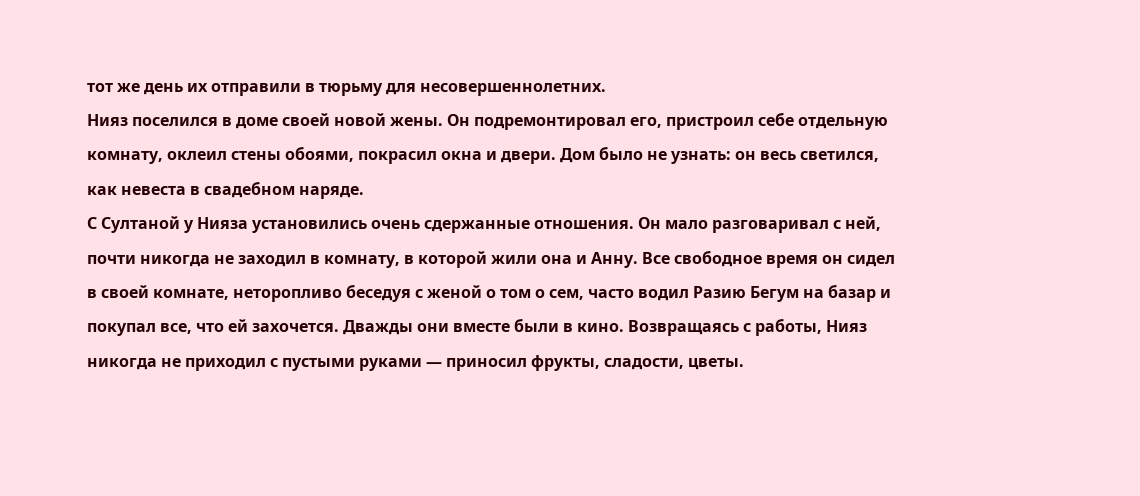тот же день их отправили в тюрьму для несовершеннолетних.
Нияз поселился в доме своей новой жены. Он подремонтировал его, пристроил себе отдельную комнату, оклеил стены обоями, покрасил окна и двери. Дом было не узнать: он весь светился, как невеста в свадебном наряде.
С Султаной у Нияза установились очень сдержанные отношения. Он мало разговаривал с ней, почти никогда не заходил в комнату, в которой жили она и Анну. Все свободное время он сидел в своей комнате, неторопливо беседуя с женой о том о сем, часто водил Разию Бегум на базар и покупал все, что ей захочется. Дважды они вместе были в кино. Возвращаясь с работы, Нияз никогда не приходил с пустыми руками — приносил фрукты, сладости, цветы.